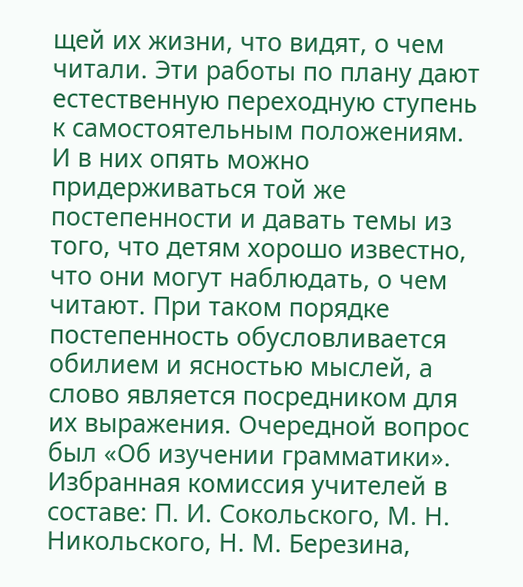щей их жизни, что видят, о чем читали. Эти работы по плану дают естественную переходную ступень к самостоятельным положениям. И в них опять можно придерживаться той же постепенности и давать темы из того, что детям хорошо известно, что они могут наблюдать, о чем читают. При таком порядке постепенность обусловливается обилием и ясностью мыслей, а слово является посредником для их выражения. Очередной вопрос был «Об изучении грамматики». Избранная комиссия учителей в составе: П. И. Сокольского, М. Н. Никольского, Н. М. Березина,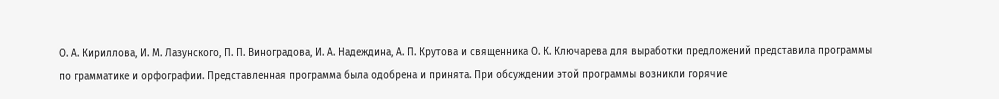О. А. Кириллова, И. М. Лазунского, П. П. Виноградова, И. А. Надеждина, А. П. Крутова и священника О. К. Ключарева для выработки предложений представила программы по грамматике и орфографии. Представленная программа была одобрена и принята. При обсуждении этой программы возникли горячие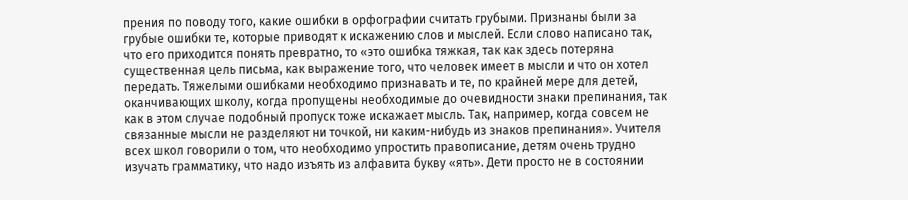прения по поводу того, какие ошибки в орфографии считать грубыми. Признаны были за грубые ошибки те, которые приводят к искажению слов и мыслей. Если слово написано так, что его приходится понять превратно, то «это ошибка тяжкая, так как здесь потеряна существенная цель письма, как выражение того, что человек имеет в мысли и что он хотел передать. Тяжелыми ошибками необходимо признавать и те, по крайней мере для детей, оканчивающих школу, когда пропущены необходимые до очевидности знаки препинания, так как в этом случае подобный пропуск тоже искажает мысль. Так, например, когда совсем не связанные мысли не разделяют ни точкой, ни каким-нибудь из знаков препинания». Учителя всех школ говорили о том, что необходимо упростить правописание, детям очень трудно изучать грамматику, что надо изъять из алфавита букву «ять». Дети просто не в состоянии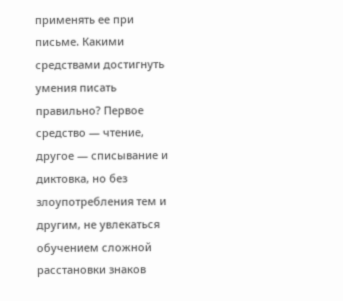применять ее при письме. Какими средствами достигнуть умения писать правильно? Первое средство — чтение, другое — списывание и диктовка, но без злоупотребления тем и другим, не увлекаться обучением сложной расстановки знаков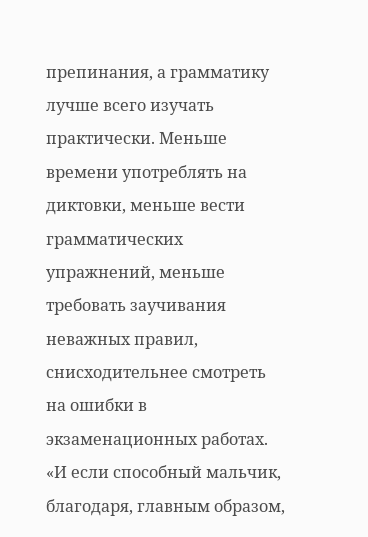препинания, а грамматику лучше всего изучать практически. Меньше времени употреблять на диктовки, меньше вести грамматических упражнений, меньше требовать заучивания неважных правил, снисходительнее смотреть на ошибки в экзаменационных работах. «И если способный мальчик, благодаря, главным образом,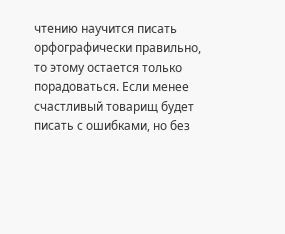чтению научится писать орфографически правильно, то этому остается только порадоваться. Если менее счастливый товарищ будет писать с ошибками, но без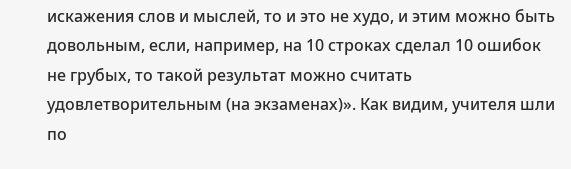искажения слов и мыслей, то и это не худо, и этим можно быть довольным, если, например, на 10 строках сделал 10 ошибок не грубых, то такой результат можно считать удовлетворительным (на экзаменах)». Как видим, учителя шли по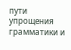пути упрощения грамматики и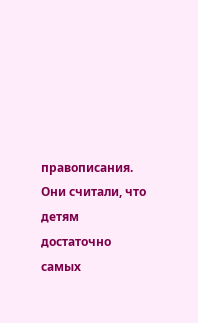правописания. Они считали, что детям достаточно самых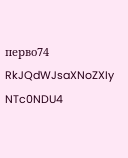перво74
RkJQdWJsaXNoZXIy NTc0NDU4